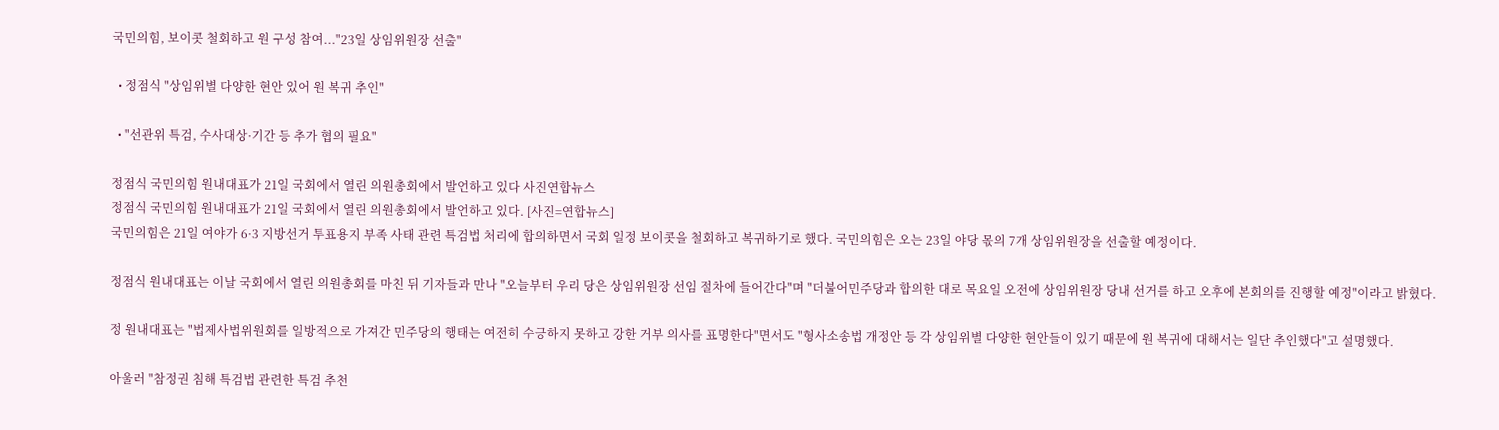국민의힘, 보이콧 철회하고 원 구성 참여..."23일 상임위원장 선출"

  • 정점식 "상임위별 다양한 현안 있어 원 복귀 추인"

  • "선관위 특검, 수사대상·기간 등 추가 협의 필요"

정점식 국민의힘 원내대표가 21일 국회에서 열린 의원총회에서 발언하고 있다 사진연합뉴스
정점식 국민의힘 원내대표가 21일 국회에서 열린 의원총회에서 발언하고 있다. [사진=연합뉴스]
국민의힘은 21일 여야가 6·3 지방선거 투표용지 부족 사태 관련 특검법 처리에 합의하면서 국회 일정 보이콧을 철회하고 복귀하기로 했다. 국민의힘은 오는 23일 야당 몫의 7개 상임위원장을 선출할 예정이다.

정점식 원내대표는 이날 국회에서 열린 의원총회를 마친 뒤 기자들과 만나 "오늘부터 우리 당은 상임위원장 선임 절차에 들어간다"며 "더불어민주당과 합의한 대로 목요일 오전에 상임위원장 당내 선거를 하고 오후에 본회의를 진행할 예정"이라고 밝혔다.

정 원내대표는 "법제사법위원회를 일방적으로 가져간 민주당의 행태는 여전히 수긍하지 못하고 강한 거부 의사를 표명한다"면서도 "형사소송법 개정안 등 각 상임위별 다양한 현안들이 있기 때문에 원 복귀에 대해서는 일단 추인했다"고 설명했다.

아울러 "참정권 침해 특검법 관련한 특검 추천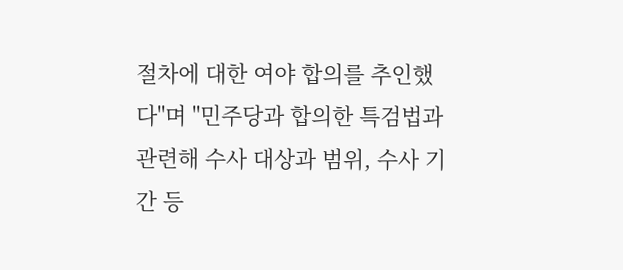절차에 대한 여야 합의를 추인했다"며 "민주당과 합의한 특검법과 관련해 수사 대상과 범위, 수사 기간 등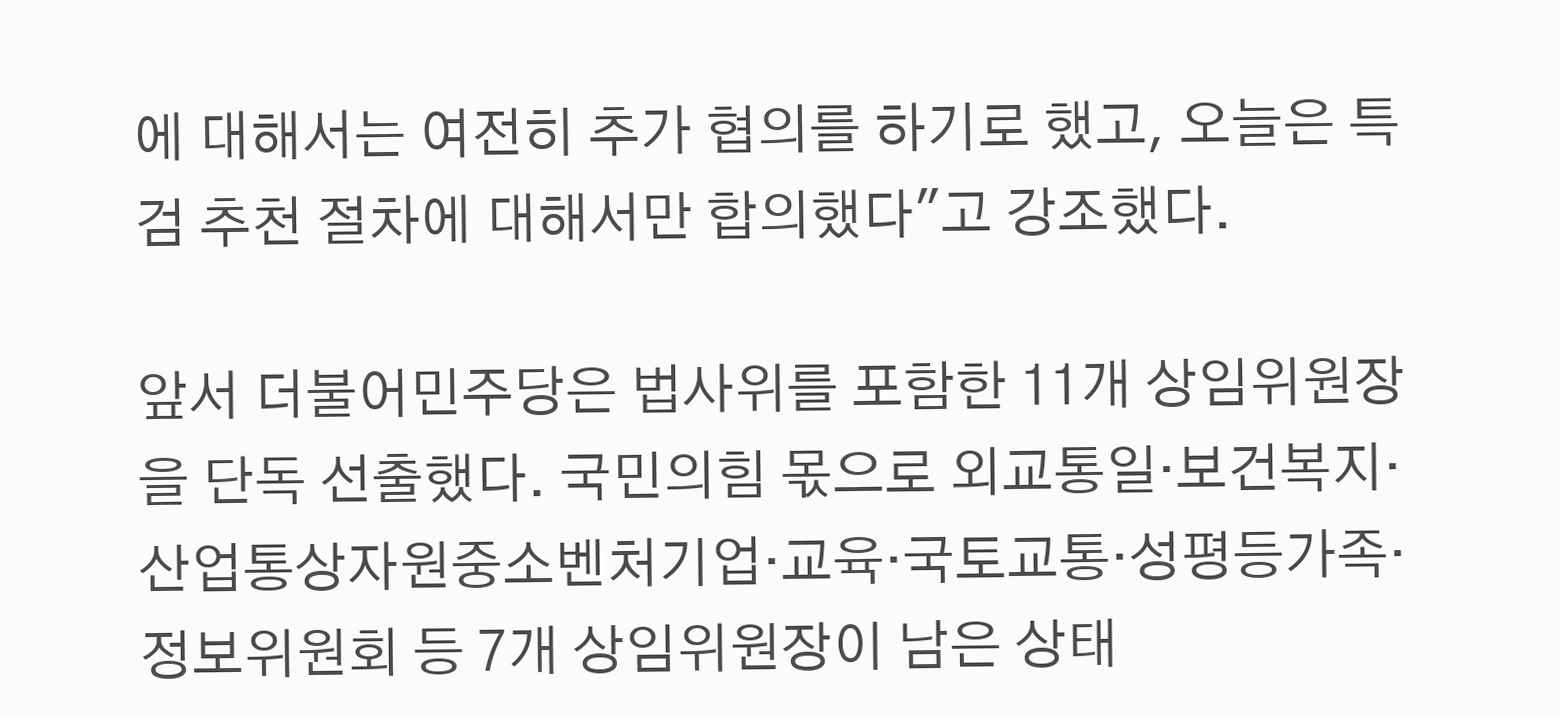에 대해서는 여전히 추가 협의를 하기로 했고, 오늘은 특검 추천 절차에 대해서만 합의했다"고 강조했다.

앞서 더불어민주당은 법사위를 포함한 11개 상임위원장을 단독 선출했다. 국민의힘 몫으로 외교통일·보건복지·산업통상자원중소벤처기업·교육·국토교통·성평등가족·정보위원회 등 7개 상임위원장이 남은 상태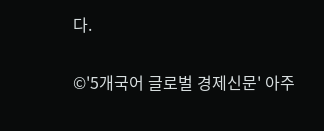다.

©'5개국어 글로벌 경제신문' 아주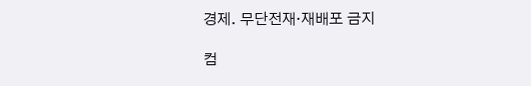경제. 무단전재·재배포 금지

컴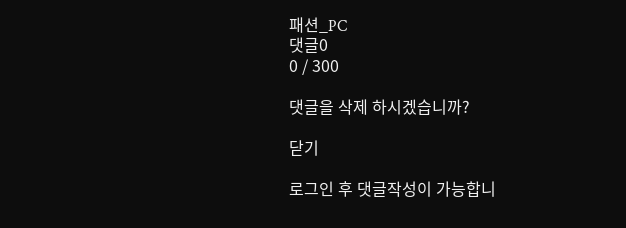패션_PC
댓글0
0 / 300

댓글을 삭제 하시겠습니까?

닫기

로그인 후 댓글작성이 가능합니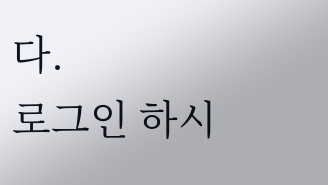다.
로그인 하시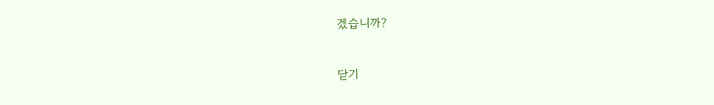겠습니까?

닫기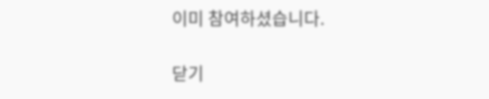이미 참여하셨습니다.

닫기